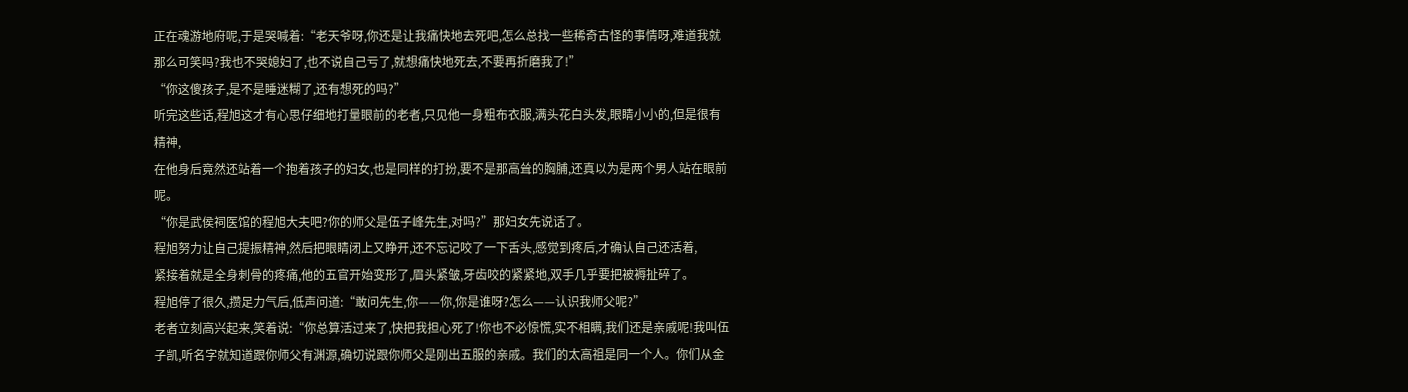正在魂游地府呢,于是哭喊着:“老天爷呀,你还是让我痛快地去死吧,怎么总找一些稀奇古怪的事情呀,难道我就那么可笑吗?我也不哭媳妇了,也不说自己亏了,就想痛快地死去,不要再折磨我了!”
“你这傻孩子,是不是睡迷糊了,还有想死的吗?”
听完这些话,程旭这才有心思仔细地打量眼前的老者,只见他一身粗布衣服,满头花白头发,眼睛小小的,但是很有精神,
在他身后竟然还站着一个抱着孩子的妇女,也是同样的打扮,要不是那高耸的胸脯,还真以为是两个男人站在眼前呢。
“你是武侯祠医馆的程旭大夫吧?你的师父是伍子峰先生,对吗?”那妇女先说话了。
程旭努力让自己提振精神,然后把眼睛闭上又睁开,还不忘记咬了一下舌头,感觉到疼后,才确认自己还活着,
紧接着就是全身刺骨的疼痛,他的五官开始变形了,眉头紧皱,牙齿咬的紧紧地,双手几乎要把被褥扯碎了。
程旭停了很久,攒足力气后,低声问道:“敢问先生,你——你,你是谁呀?怎么——认识我师父呢?”
老者立刻高兴起来,笑着说:“你总算活过来了,快把我担心死了!你也不必惊慌,实不相瞒,我们还是亲戚呢!我叫伍子凯,听名字就知道跟你师父有渊源,确切说跟你师父是刚出五服的亲戚。我们的太高祖是同一个人。你们从金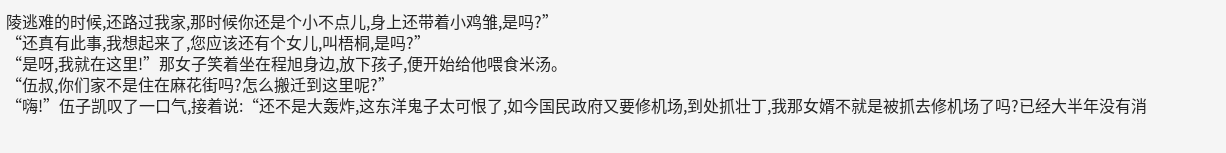陵逃难的时候,还路过我家,那时候你还是个小不点儿,身上还带着小鸡雏,是吗?”
“还真有此事,我想起来了,您应该还有个女儿,叫梧桐,是吗?”
“是呀,我就在这里!”那女子笑着坐在程旭身边,放下孩子,便开始给他喂食米汤。
“伍叔,你们家不是住在麻花街吗?怎么搬迁到这里呢?”
“嗨!”伍子凯叹了一口气,接着说:“还不是大轰炸,这东洋鬼子太可恨了,如今国民政府又要修机场,到处抓壮丁,我那女婿不就是被抓去修机场了吗?已经大半年没有消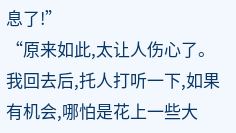息了!”
“原来如此,太让人伤心了。我回去后,托人打听一下,如果有机会,哪怕是花上一些大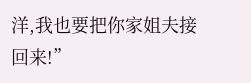洋,我也要把你家姐夫接回来!”